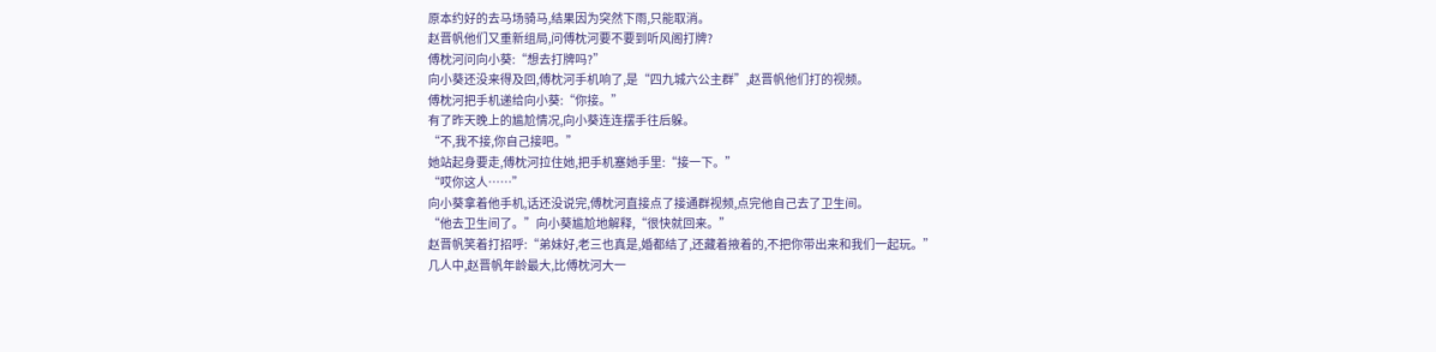原本约好的去马场骑马,结果因为突然下雨,只能取消。
赵晋帆他们又重新组局,问傅枕河要不要到听风阁打牌?
傅枕河问向小葵:“想去打牌吗?”
向小葵还没来得及回,傅枕河手机响了,是“四九城六公主群”,赵晋帆他们打的视频。
傅枕河把手机递给向小葵:“你接。”
有了昨天晚上的尴尬情况,向小葵连连摆手往后躲。
“不,我不接,你自己接吧。”
她站起身要走,傅枕河拉住她,把手机塞她手里:“接一下。”
“哎你这人……”
向小葵拿着他手机,话还没说完,傅枕河直接点了接通群视频,点完他自己去了卫生间。
“他去卫生间了。”向小葵尴尬地解释,“很快就回来。”
赵晋帆笑着打招呼:“弟妹好,老三也真是,婚都结了,还藏着掖着的,不把你带出来和我们一起玩。”
几人中,赵晋帆年龄最大,比傅枕河大一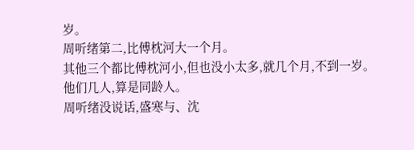岁。
周听绪第二,比傅枕河大一个月。
其他三个都比傅枕河小,但也没小太多,就几个月,不到一岁。
他们几人,算是同龄人。
周听绪没说话,盛寒与、沈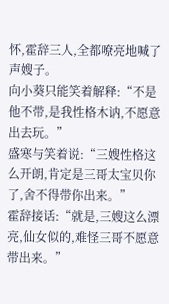怀,霍辞三人,全都嘹亮地喊了声嫂子。
向小葵只能笑着解释:“不是他不带,是我性格木讷,不愿意出去玩。”
盛寒与笑着说:“三嫂性格这么开朗,肯定是三哥太宝贝你了,舍不得带你出来。”
霍辞接话:“就是,三嫂这么漂亮,仙女似的,难怪三哥不愿意带出来。”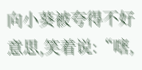向小葵被夸得不好意思,笑着说:“嗐,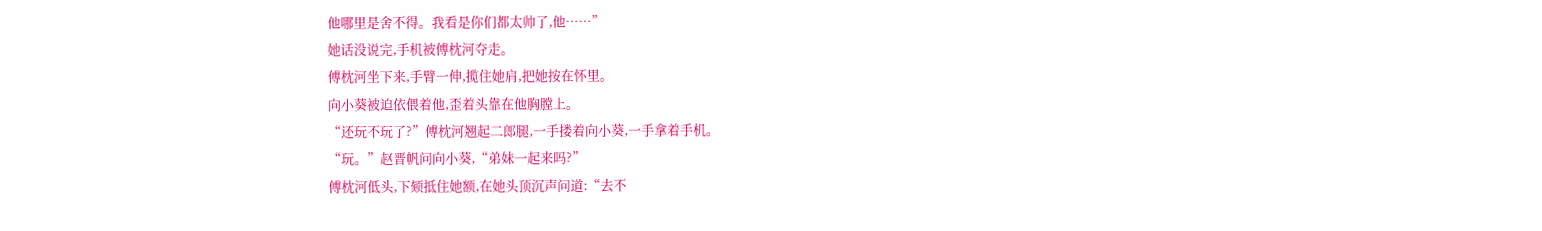他哪里是舍不得。我看是你们都太帅了,他……”
她话没说完,手机被傅枕河夺走。
傅枕河坐下来,手臂一伸,揽住她肩,把她按在怀里。
向小葵被迫依偎着他,歪着头靠在他胸膛上。
“还玩不玩了?”傅枕河翘起二郎腿,一手搂着向小葵,一手拿着手机。
“玩。”赵晋帆问向小葵,“弟妹一起来吗?”
傅枕河低头,下颏抵住她额,在她头顶沉声问道:“去不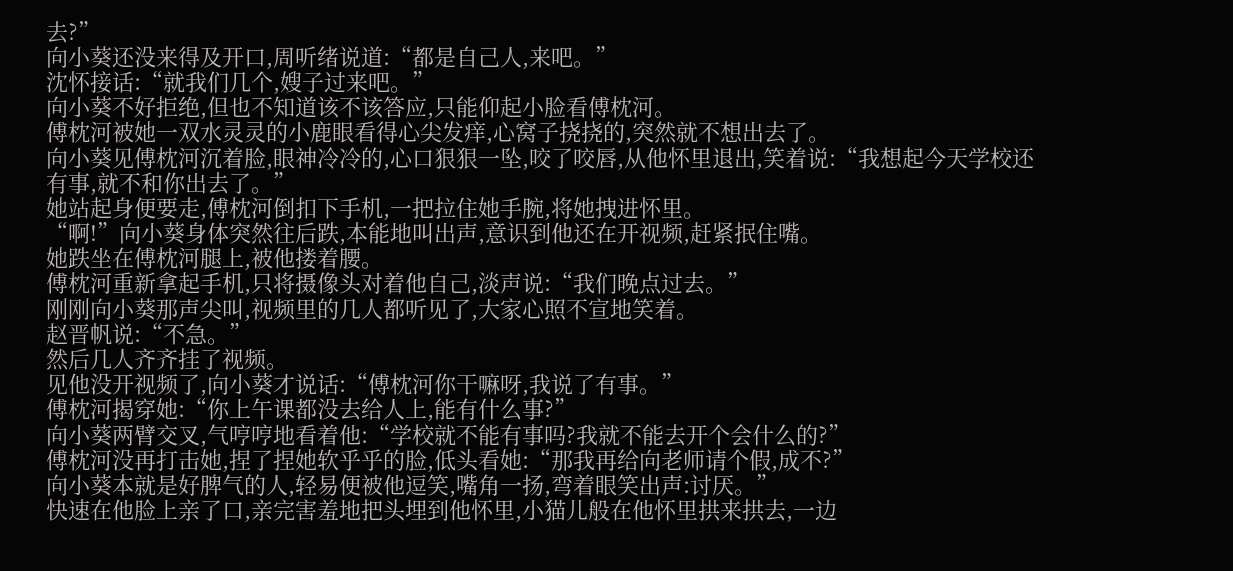去?”
向小葵还没来得及开口,周听绪说道:“都是自己人,来吧。”
沈怀接话:“就我们几个,嫂子过来吧。”
向小葵不好拒绝,但也不知道该不该答应,只能仰起小脸看傅枕河。
傅枕河被她一双水灵灵的小鹿眼看得心尖发痒,心窝子挠挠的,突然就不想出去了。
向小葵见傅枕河沉着脸,眼神冷冷的,心口狠狠一坠,咬了咬唇,从他怀里退出,笑着说:“我想起今天学校还有事,就不和你出去了。”
她站起身便要走,傅枕河倒扣下手机,一把拉住她手腕,将她拽进怀里。
“啊!”向小葵身体突然往后跌,本能地叫出声,意识到他还在开视频,赶紧抿住嘴。
她跌坐在傅枕河腿上,被他搂着腰。
傅枕河重新拿起手机,只将摄像头对着他自己,淡声说:“我们晚点过去。”
刚刚向小葵那声尖叫,视频里的几人都听见了,大家心照不宣地笑着。
赵晋帆说:“不急。”
然后几人齐齐挂了视频。
见他没开视频了,向小葵才说话:“傅枕河你干嘛呀,我说了有事。”
傅枕河揭穿她:“你上午课都没去给人上,能有什么事?”
向小葵两臂交叉,气哼哼地看着他:“学校就不能有事吗?我就不能去开个会什么的?”
傅枕河没再打击她,捏了捏她软乎乎的脸,低头看她:“那我再给向老师请个假,成不?”
向小葵本就是好脾气的人,轻易便被他逗笑,嘴角一扬,弯着眼笑出声:讨厌。”
快速在他脸上亲了口,亲完害羞地把头埋到他怀里,小猫儿般在他怀里拱来拱去,一边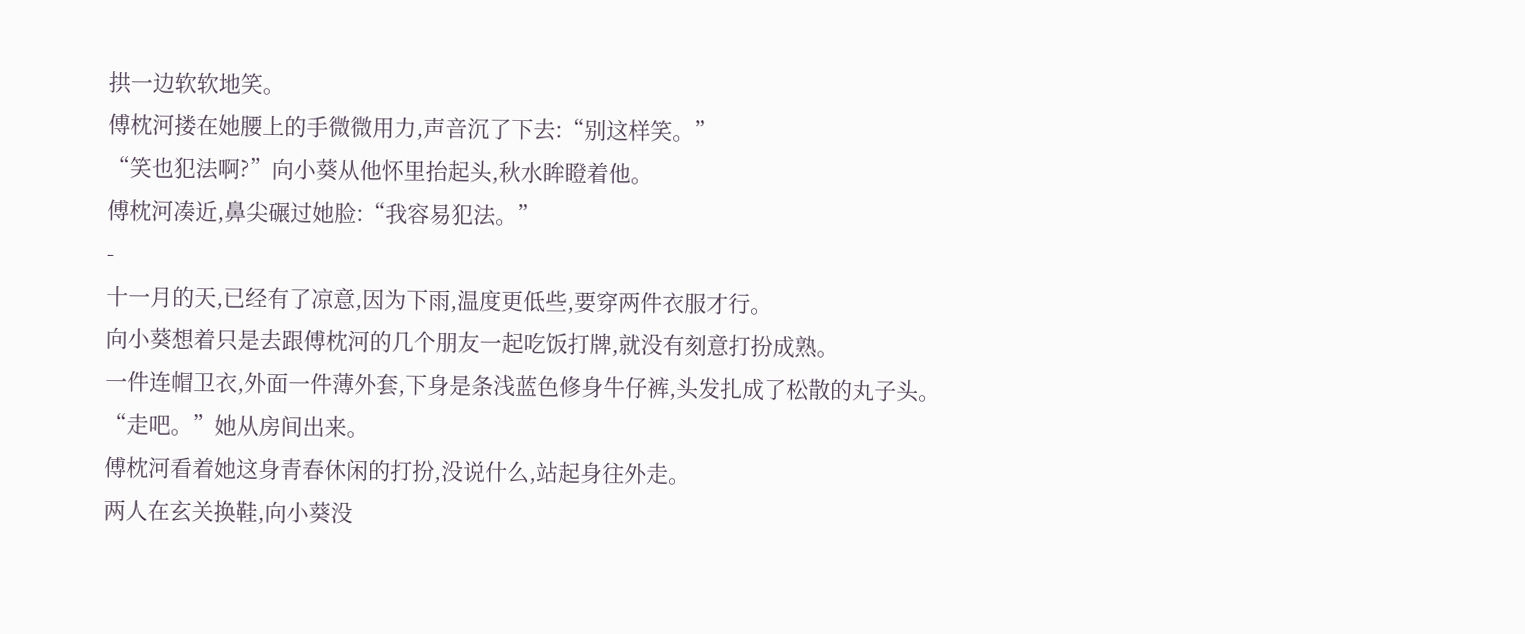拱一边软软地笑。
傅枕河搂在她腰上的手微微用力,声音沉了下去:“别这样笑。”
“笑也犯法啊?”向小葵从他怀里抬起头,秋水眸瞪着他。
傅枕河凑近,鼻尖碾过她脸:“我容易犯法。”
-
十一月的天,已经有了凉意,因为下雨,温度更低些,要穿两件衣服才行。
向小葵想着只是去跟傅枕河的几个朋友一起吃饭打牌,就没有刻意打扮成熟。
一件连帽卫衣,外面一件薄外套,下身是条浅蓝色修身牛仔裤,头发扎成了松散的丸子头。
“走吧。”她从房间出来。
傅枕河看着她这身青春休闲的打扮,没说什么,站起身往外走。
两人在玄关换鞋,向小葵没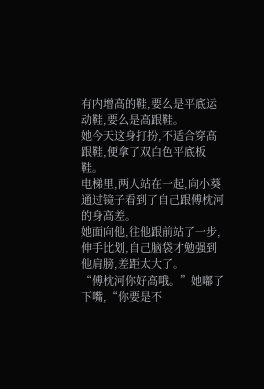有内增高的鞋,要么是平底运动鞋,要么是高跟鞋。
她今天这身打扮,不适合穿高跟鞋,便拿了双白色平底板鞋。
电梯里,两人站在一起,向小葵通过镜子看到了自己跟傅枕河的身高差。
她面向他,往他跟前站了一步,伸手比划,自己脑袋才勉强到他肩膀,差距太大了。
“傅枕河你好高哦。”她嘟了下嘴,“你要是不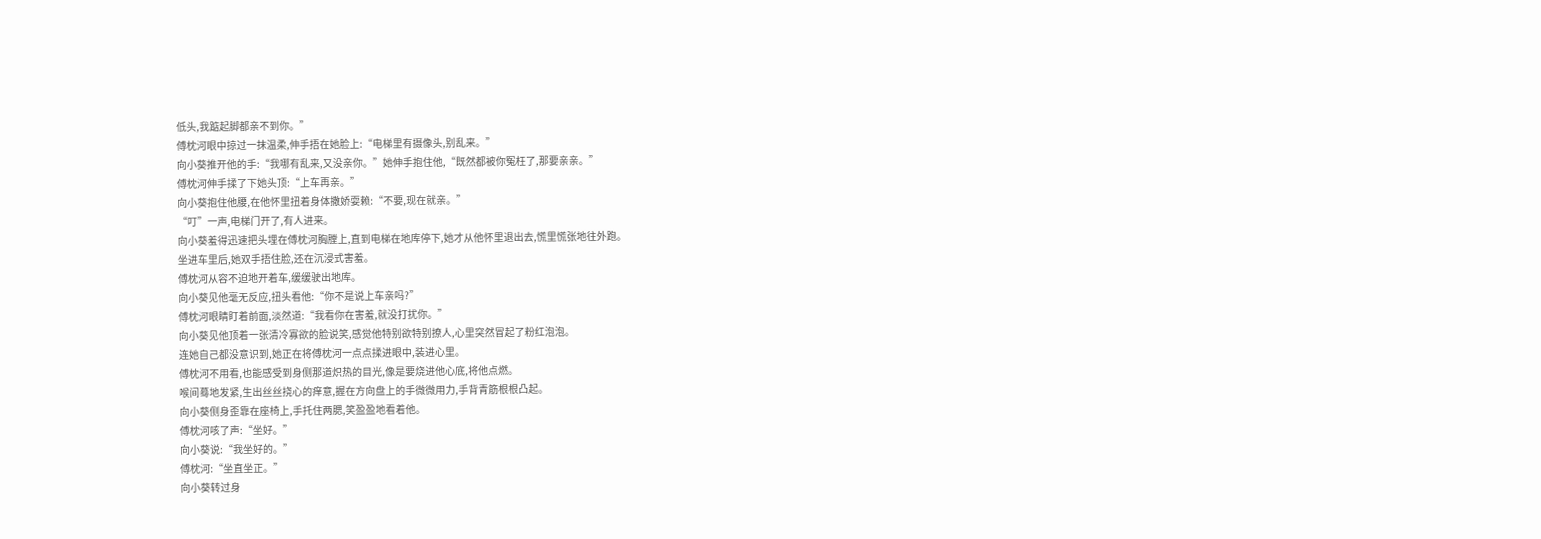低头,我踮起脚都亲不到你。”
傅枕河眼中掠过一抹温柔,伸手捂在她脸上:“电梯里有摄像头,别乱来。”
向小葵推开他的手:“我哪有乱来,又没亲你。”她伸手抱住他,“既然都被你冤枉了,那要亲亲。”
傅枕河伸手揉了下她头顶:“上车再亲。”
向小葵抱住他腰,在他怀里扭着身体撒娇耍赖:“不要,现在就亲。”
“叮”一声,电梯门开了,有人进来。
向小葵羞得迅速把头埋在傅枕河胸膛上,直到电梯在地库停下,她才从他怀里退出去,慌里慌张地往外跑。
坐进车里后,她双手捂住脸,还在沉浸式害羞。
傅枕河从容不迫地开着车,缓缓驶出地库。
向小葵见他毫无反应,扭头看他:“你不是说上车亲吗?”
傅枕河眼睛盯着前面,淡然道:“我看你在害羞,就没打扰你。”
向小葵见他顶着一张清冷寡欲的脸说笑,感觉他特别欲特别撩人,心里突然冒起了粉红泡泡。
连她自己都没意识到,她正在将傅枕河一点点揉进眼中,装进心里。
傅枕河不用看,也能感受到身侧那道炽热的目光,像是要烧进他心底,将他点燃。
喉间蓦地发紧,生出丝丝挠心的痒意,握在方向盘上的手微微用力,手背青筋根根凸起。
向小葵侧身歪靠在座椅上,手托住两腮,笑盈盈地看着他。
傅枕河咳了声:“坐好。”
向小葵说:“我坐好的。”
傅枕河:“坐直坐正。”
向小葵转过身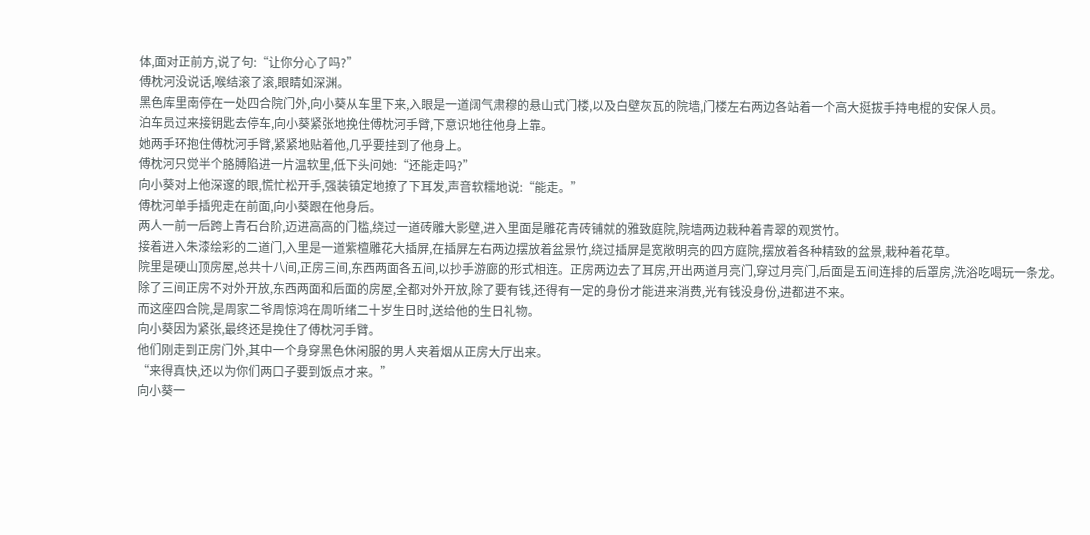体,面对正前方,说了句:“让你分心了吗?”
傅枕河没说话,喉结滚了滚,眼睛如深渊。
黑色库里南停在一处四合院门外,向小葵从车里下来,入眼是一道阔气肃穆的悬山式门楼,以及白壁灰瓦的院墙,门楼左右两边各站着一个高大挺拔手持电棍的安保人员。
泊车员过来接钥匙去停车,向小葵紧张地挽住傅枕河手臂,下意识地往他身上靠。
她两手环抱住傅枕河手臂,紧紧地贴着他,几乎要挂到了他身上。
傅枕河只觉半个胳膊陷进一片温软里,低下头问她:“还能走吗?”
向小葵对上他深邃的眼,慌忙松开手,强装镇定地撩了下耳发,声音软糯地说:“能走。”
傅枕河单手插兜走在前面,向小葵跟在他身后。
两人一前一后跨上青石台阶,迈进高高的门槛,绕过一道砖雕大影壁,进入里面是雕花青砖铺就的雅致庭院,院墙两边栽种着青翠的观赏竹。
接着进入朱漆绘彩的二道门,入里是一道紫檀雕花大插屏,在插屏左右两边摆放着盆景竹,绕过插屏是宽敞明亮的四方庭院,摆放着各种精致的盆景,栽种着花草。
院里是硬山顶房屋,总共十八间,正房三间,东西两面各五间,以抄手游廊的形式相连。正房两边去了耳房,开出两道月亮门,穿过月亮门,后面是五间连排的后罩房,洗浴吃喝玩一条龙。
除了三间正房不对外开放,东西两面和后面的房屋,全都对外开放,除了要有钱,还得有一定的身份才能进来消费,光有钱没身份,进都进不来。
而这座四合院,是周家二爷周惊鸿在周听绪二十岁生日时,送给他的生日礼物。
向小葵因为紧张,最终还是挽住了傅枕河手臂。
他们刚走到正房门外,其中一个身穿黑色休闲服的男人夹着烟从正房大厅出来。
“来得真快,还以为你们两口子要到饭点才来。”
向小葵一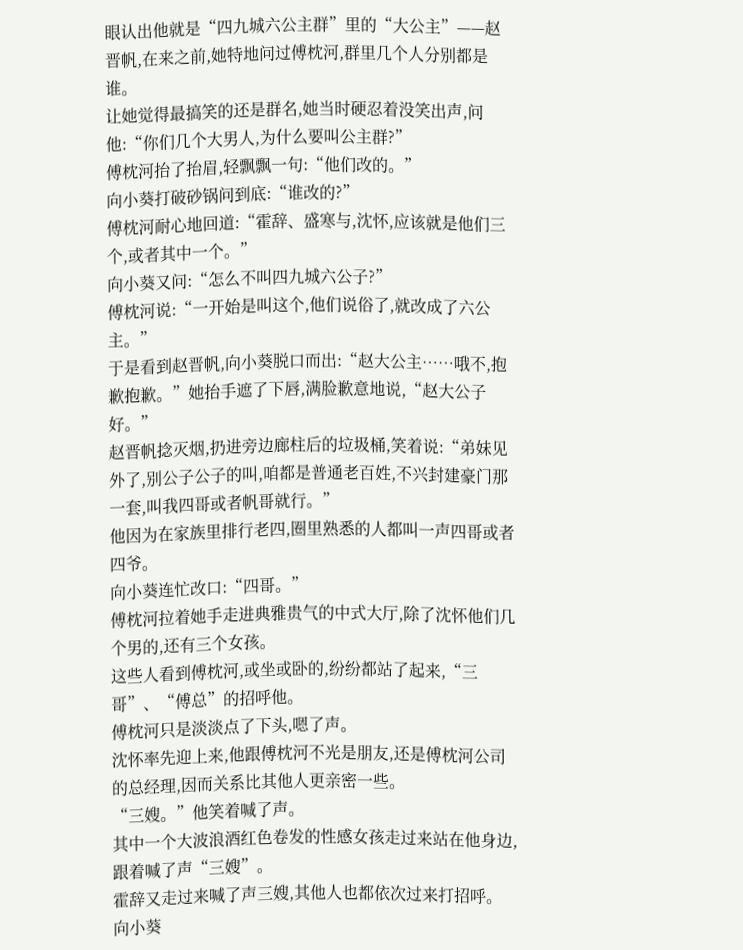眼认出他就是“四九城六公主群”里的“大公主”——赵晋帆,在来之前,她特地问过傅枕河,群里几个人分别都是谁。
让她觉得最搞笑的还是群名,她当时硬忍着没笑出声,问他:“你们几个大男人,为什么要叫公主群?”
傅枕河抬了抬眉,轻飘飘一句:“他们改的。”
向小葵打破砂锅问到底:“谁改的?”
傅枕河耐心地回道:“霍辞、盛寒与,沈怀,应该就是他们三个,或者其中一个。”
向小葵又问:“怎么不叫四九城六公子?”
傅枕河说:“一开始是叫这个,他们说俗了,就改成了六公主。”
于是看到赵晋帆,向小葵脱口而出:“赵大公主……哦不,抱歉抱歉。”她抬手遮了下唇,满脸歉意地说,“赵大公子好。”
赵晋帆捻灭烟,扔进旁边廊柱后的垃圾桶,笑着说:“弟妹见外了,别公子公子的叫,咱都是普通老百姓,不兴封建豪门那一套,叫我四哥或者帆哥就行。”
他因为在家族里排行老四,圈里熟悉的人都叫一声四哥或者四爷。
向小葵连忙改口:“四哥。”
傅枕河拉着她手走进典雅贵气的中式大厅,除了沈怀他们几个男的,还有三个女孩。
这些人看到傅枕河,或坐或卧的,纷纷都站了起来,“三哥”、“傅总”的招呼他。
傅枕河只是淡淡点了下头,嗯了声。
沈怀率先迎上来,他跟傅枕河不光是朋友,还是傅枕河公司的总经理,因而关系比其他人更亲密一些。
“三嫂。”他笑着喊了声。
其中一个大波浪酒红色卷发的性感女孩走过来站在他身边,跟着喊了声“三嫂”。
霍辞又走过来喊了声三嫂,其他人也都依次过来打招呼。
向小葵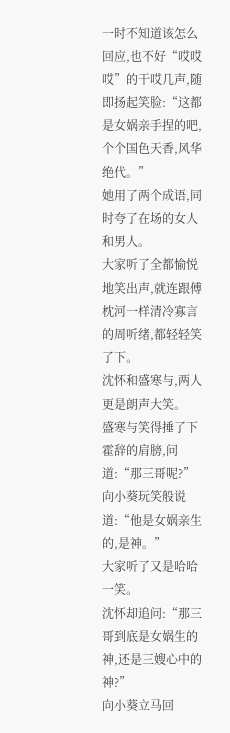一时不知道该怎么回应,也不好“哎哎哎”的干哎几声,随即扬起笑脸:“这都是女娲亲手捏的吧,个个国色天香,风华绝代。”
她用了两个成语,同时夸了在场的女人和男人。
大家听了全都愉悦地笑出声,就连跟傅枕河一样清冷寡言的周听绪,都轻轻笑了下。
沈怀和盛寒与,两人更是朗声大笑。
盛寒与笑得捶了下霍辞的肩膀,问道:“那三哥呢?”
向小葵玩笑般说道:“他是女娲亲生的,是神。”
大家听了又是哈哈一笑。
沈怀却追问:“那三哥到底是女娲生的神,还是三嫂心中的神?”
向小葵立马回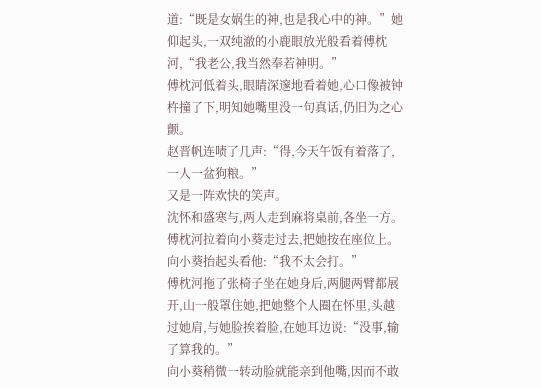道:“既是女娲生的神,也是我心中的神。”她仰起头,一双纯澈的小鹿眼放光般看着傅枕河,“我老公,我当然奉若神明。”
傅枕河低着头,眼睛深邃地看着她,心口像被钟杵撞了下,明知她嘴里没一句真话,仍旧为之心颤。
赵晋帆连啧了几声:“得,今天午饭有着落了,一人一盆狗粮。”
又是一阵欢快的笑声。
沈怀和盛寒与,两人走到麻将桌前,各坐一方。
傅枕河拉着向小葵走过去,把她按在座位上。
向小葵抬起头看他:“我不太会打。”
傅枕河拖了张椅子坐在她身后,两腿两臂都展开,山一般罩住她,把她整个人圈在怀里,头越过她肩,与她脸挨着脸,在她耳边说:“没事,输了算我的。”
向小葵稍微一转动脸就能亲到他嘴,因而不敢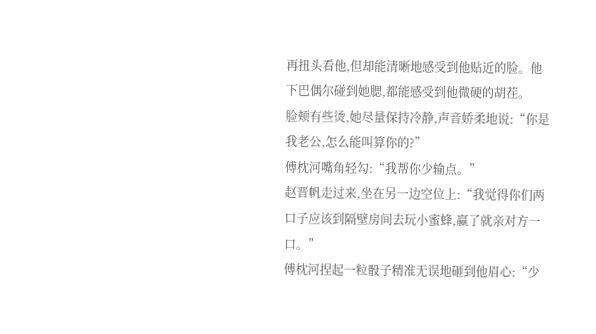再扭头看他,但却能清晰地感受到他贴近的脸。他下巴偶尔碰到她腮,都能感受到他微硬的胡茬。
脸颊有些烫,她尽量保持冷静,声音娇柔地说:“你是我老公,怎么能叫算你的?”
傅枕河嘴角轻勾:“我帮你少输点。”
赵晋帆走过来,坐在另一边空位上:“我觉得你们两口子应该到隔壁房间去玩小蜜蜂,赢了就亲对方一口。”
傅枕河捏起一粒骰子精准无误地砸到他眉心:“少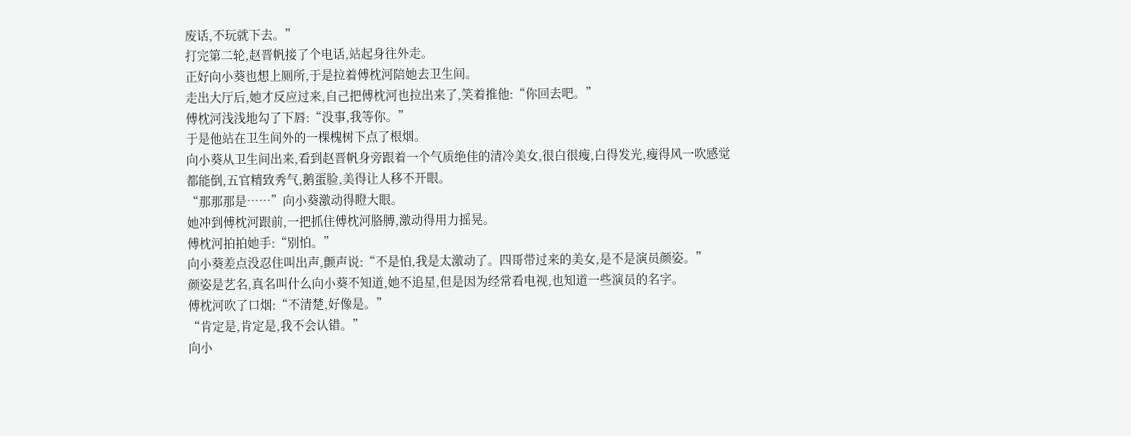废话,不玩就下去。”
打完第二轮,赵晋帆接了个电话,站起身往外走。
正好向小葵也想上厕所,于是拉着傅枕河陪她去卫生间。
走出大厅后,她才反应过来,自己把傅枕河也拉出来了,笑着推他:“你回去吧。”
傅枕河浅浅地勾了下唇:“没事,我等你。”
于是他站在卫生间外的一棵槐树下点了根烟。
向小葵从卫生间出来,看到赵晋帆身旁跟着一个气质绝佳的清冷美女,很白很瘦,白得发光,瘦得风一吹感觉都能倒,五官精致秀气,鹅蛋脸,美得让人移不开眼。
“那那那是……”向小葵激动得瞪大眼。
她冲到傅枕河跟前,一把抓住傅枕河胳膊,激动得用力摇晃。
傅枕河拍拍她手:“别怕。”
向小葵差点没忍住叫出声,颤声说:“不是怕,我是太激动了。四哥带过来的美女,是不是演员颜姿。”
颜姿是艺名,真名叫什么向小葵不知道,她不追星,但是因为经常看电视,也知道一些演员的名字。
傅枕河吹了口烟:“不清楚,好像是。”
“肯定是,肯定是,我不会认错。”
向小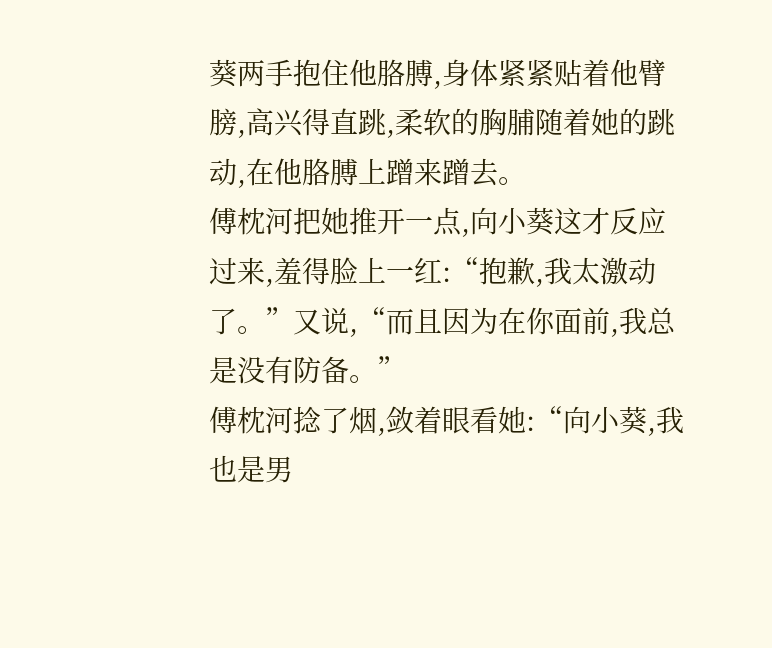葵两手抱住他胳膊,身体紧紧贴着他臂膀,高兴得直跳,柔软的胸脯随着她的跳动,在他胳膊上蹭来蹭去。
傅枕河把她推开一点,向小葵这才反应过来,羞得脸上一红:“抱歉,我太激动了。”又说,“而且因为在你面前,我总是没有防备。”
傅枕河捻了烟,敛着眼看她:“向小葵,我也是男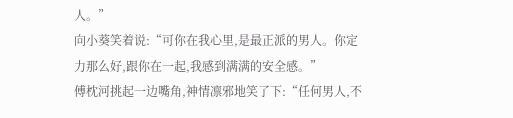人。”
向小葵笑着说:“可你在我心里,是最正派的男人。你定力那么好,跟你在一起,我感到满满的安全感。”
傅枕河挑起一边嘴角,神情凛邪地笑了下:“任何男人,不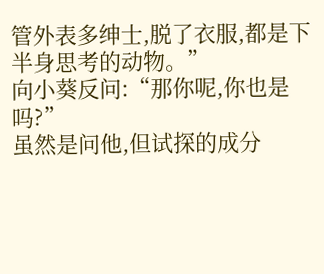管外表多绅士,脱了衣服,都是下半身思考的动物。”
向小葵反问:“那你呢,你也是吗?”
虽然是问他,但试探的成分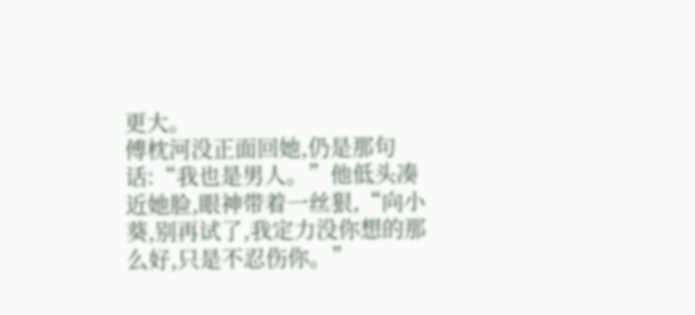更大。
傅枕河没正面回她,仍是那句话:“我也是男人。”他低头凑近她脸,眼神带着一丝狠,“向小葵,别再试了,我定力没你想的那么好,只是不忍伤你。”